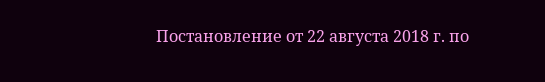Постановление от 22 августа 2018 г. по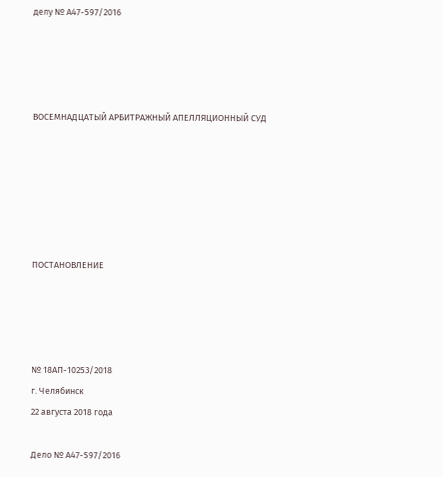делу № А47-597/2016




ВОСЕМНАДЦАТЫЙ АРБИТРАЖНЫЙ АПЕЛЛЯЦИОННЫЙ СУД






ПОСТАНОВЛЕНИЕ




№ 18АП-10253/2018
г. Челябинск
22 августа 2018 года

Дело № А47-597/2016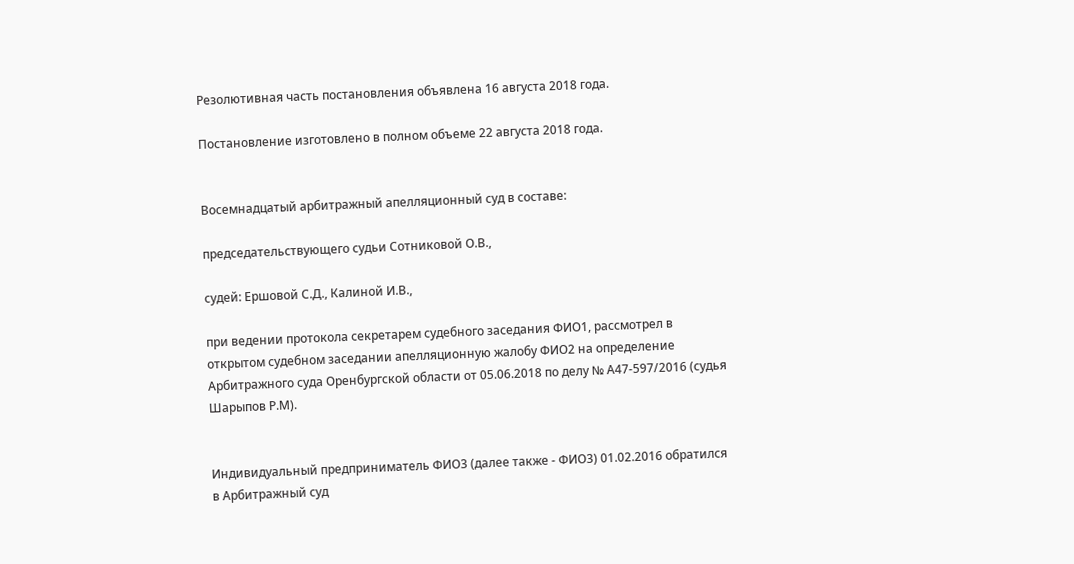Резолютивная часть постановления объявлена 16 августа 2018 года.

Постановление изготовлено в полном объеме 22 августа 2018 года.


Восемнадцатый арбитражный апелляционный суд в составе:

председательствующего судьи Сотниковой О.В.,

судей: Ершовой С.Д., Калиной И.В.,

при ведении протокола секретарем судебного заседания ФИО1, рассмотрел в открытом судебном заседании апелляционную жалобу ФИО2 на определение Арбитражного суда Оренбургской области от 05.06.2018 по делу № А47-597/2016 (судья Шарыпов Р.М).


Индивидуальный предприниматель ФИО3 (далее также - ФИО3) 01.02.2016 обратился в Арбитражный суд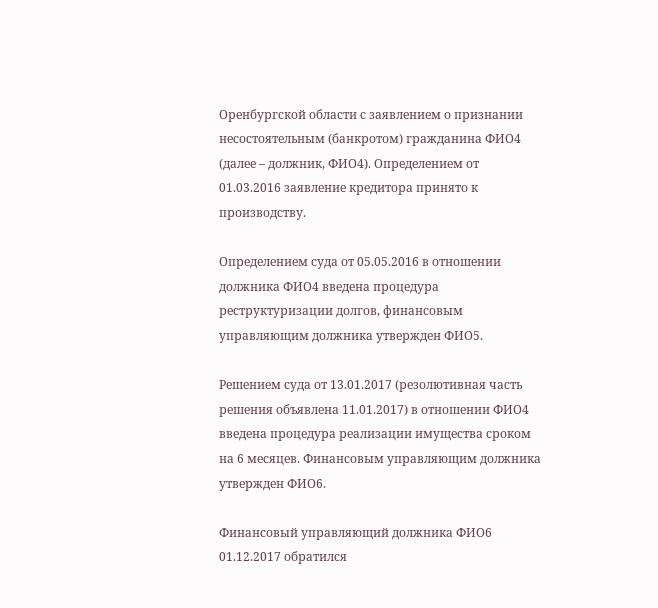Оренбургской области с заявлением о признании несостоятельным (банкротом) гражданина ФИО4 (далее – должник, ФИО4). Определением от 01.03.2016 заявление кредитора принято к производству.

Определением суда от 05.05.2016 в отношении должника ФИО4 введена процедура реструктуризации долгов, финансовым управляющим должника утвержден ФИО5.

Решением суда от 13.01.2017 (резолютивная часть решения объявлена 11.01.2017) в отношении ФИО4 введена процедура реализации имущества сроком на 6 месяцев. Финансовым управляющим должника утвержден ФИО6.

Финансовый управляющий должника ФИО6 01.12.2017 обратился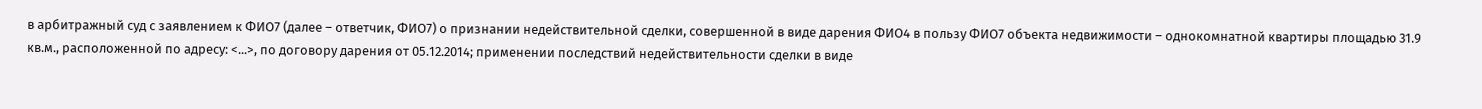в арбитражный суд с заявлением к ФИО7 (далее – ответчик, ФИО7) о признании недействительной сделки, совершенной в виде дарения ФИО4 в пользу ФИО7 объекта недвижимости – однокомнатной квартиры площадью 31.9 кв.м., расположенной по адресу: <...>, по договору дарения от 05.12.2014; применении последствий недействительности сделки в виде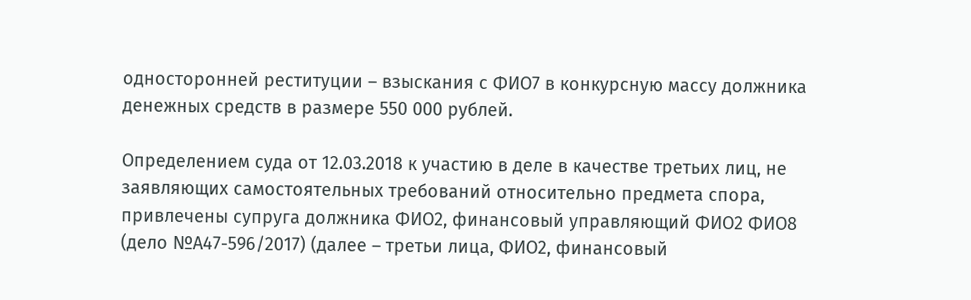односторонней реституции – взыскания с ФИО7 в конкурсную массу должника денежных средств в размере 550 000 рублей.

Определением суда от 12.03.2018 к участию в деле в качестве третьих лиц, не заявляющих самостоятельных требований относительно предмета спора, привлечены супруга должника ФИО2, финансовый управляющий ФИО2 ФИО8 (дело №А47-596/2017) (далее – третьи лица, ФИО2, финансовый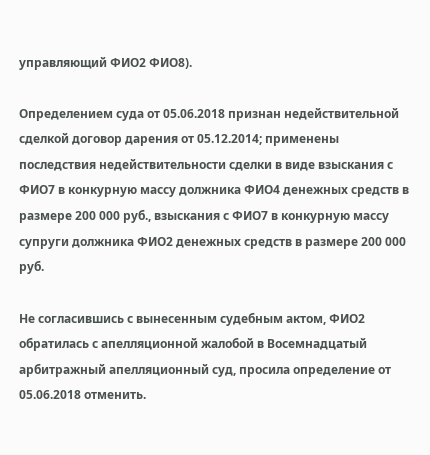управляющий ФИО2 ФИО8).

Определением суда от 05.06.2018 признан недействительной сделкой договор дарения от 05.12.2014; применены последствия недействительности сделки в виде взыскания с ФИО7 в конкурную массу должника ФИО4 денежных средств в размере 200 000 руб., взыскания с ФИО7 в конкурную массу супруги должника ФИО2 денежных средств в размере 200 000 руб.

Не согласившись с вынесенным судебным актом, ФИО2 обратилась с апелляционной жалобой в Восемнадцатый арбитражный апелляционный суд, просила определение от 05.06.2018 отменить.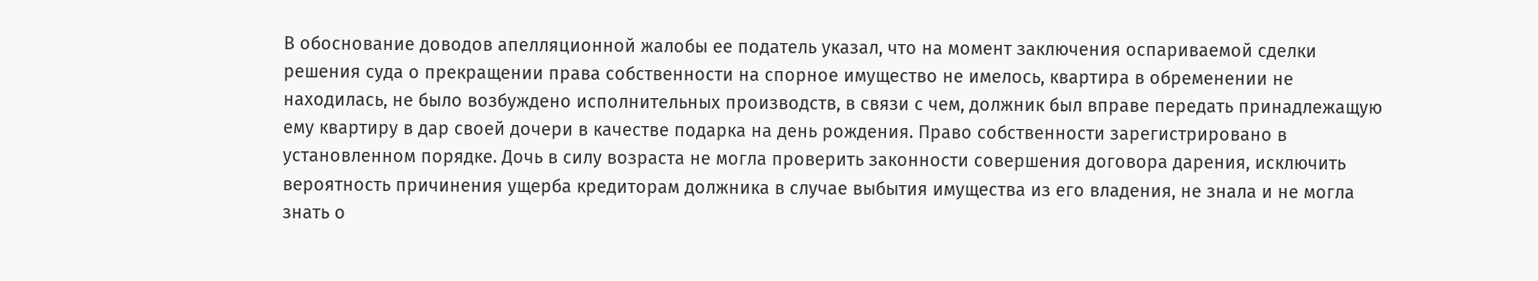В обоснование доводов апелляционной жалобы ее податель указал, что на момент заключения оспариваемой сделки решения суда о прекращении права собственности на спорное имущество не имелось, квартира в обременении не находилась, не было возбуждено исполнительных производств, в связи с чем, должник был вправе передать принадлежащую ему квартиру в дар своей дочери в качестве подарка на день рождения. Право собственности зарегистрировано в установленном порядке. Дочь в силу возраста не могла проверить законности совершения договора дарения, исключить вероятность причинения ущерба кредиторам должника в случае выбытия имущества из его владения, не знала и не могла знать о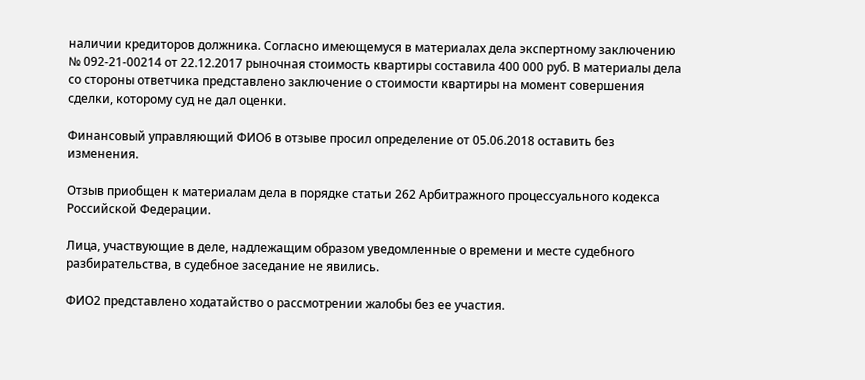наличии кредиторов должника. Согласно имеющемуся в материалах дела экспертному заключению № 092-21-00214 от 22.12.2017 рыночная стоимость квартиры составила 400 000 руб. В материалы дела со стороны ответчика представлено заключение о стоимости квартиры на момент совершения сделки, которому суд не дал оценки.

Финансовый управляющий ФИО6 в отзыве просил определение от 05.06.2018 оставить без изменения.

Отзыв приобщен к материалам дела в порядке статьи 262 Арбитражного процессуального кодекса Российской Федерации.

Лица, участвующие в деле, надлежащим образом уведомленные о времени и месте судебного разбирательства, в судебное заседание не явились.

ФИО2 представлено ходатайство о рассмотрении жалобы без ее участия.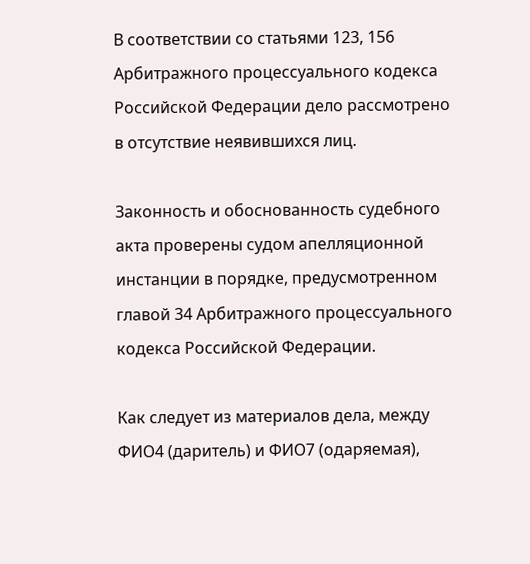В соответствии со статьями 123, 156 Арбитражного процессуального кодекса Российской Федерации дело рассмотрено в отсутствие неявившихся лиц.

Законность и обоснованность судебного акта проверены судом апелляционной инстанции в порядке, предусмотренном главой 34 Арбитражного процессуального кодекса Российской Федерации.

Как следует из материалов дела, между ФИО4 (даритель) и ФИО7 (одаряемая),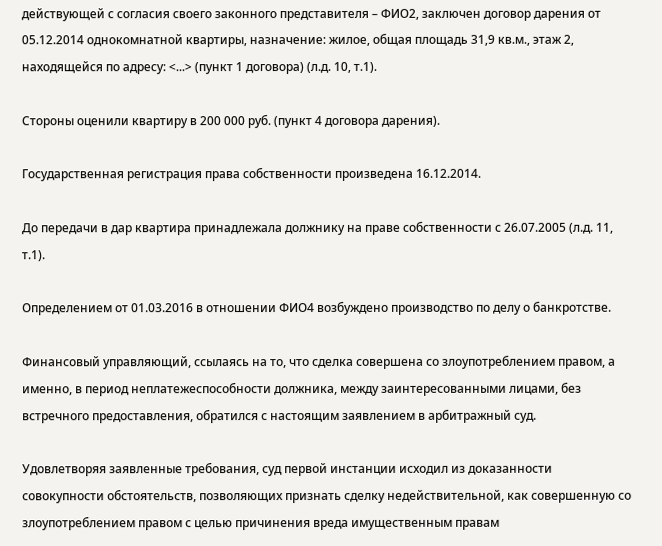действующей с согласия своего законного представителя – ФИО2, заключен договор дарения от 05.12.2014 однокомнатной квартиры, назначение: жилое, общая площадь 31,9 кв.м., этаж 2, находящейся по адресу: <...> (пункт 1 договора) (л.д. 10, т.1).

Стороны оценили квартиру в 200 000 руб. (пункт 4 договора дарения).

Государственная регистрация права собственности произведена 16.12.2014.

До передачи в дар квартира принадлежала должнику на праве собственности с 26.07.2005 (л.д. 11, т.1).

Определением от 01.03.2016 в отношении ФИО4 возбуждено производство по делу о банкротстве.

Финансовый управляющий, ссылаясь на то, что сделка совершена со злоупотреблением правом, а именно, в период неплатежеспособности должника, между заинтересованными лицами, без встречного предоставления, обратился с настоящим заявлением в арбитражный суд.

Удовлетворяя заявленные требования, суд первой инстанции исходил из доказанности совокупности обстоятельств, позволяющих признать сделку недействительной, как совершенную со злоупотреблением правом с целью причинения вреда имущественным правам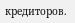кредиторов.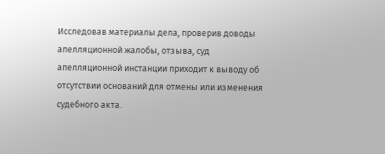Исследовав материалы дела, проверив доводы апелляционной жалобы, отзыва, суд апелляционной инстанции приходит к выводу об отсутствии оснований для отмены или изменения судебного акта.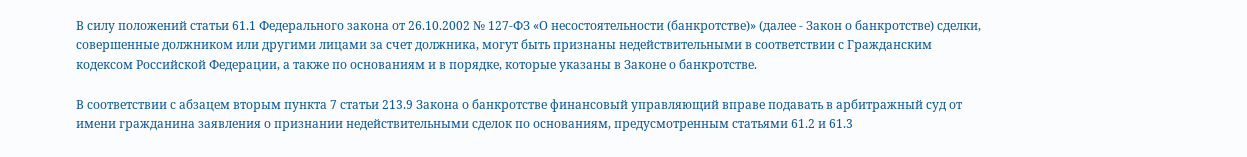В силу положений статьи 61.1 Федерального закона от 26.10.2002 № 127-ФЗ «О несостоятельности (банкротстве)» (далее - Закон о банкротстве) сделки, совершенные должником или другими лицами за счет должника, могут быть признаны недействительными в соответствии с Гражданским кодексом Российской Федерации, а также по основаниям и в порядке, которые указаны в Законе о банкротстве.

В соответствии с абзацем вторым пункта 7 статьи 213.9 Закона о банкротстве финансовый управляющий вправе подавать в арбитражный суд от имени гражданина заявления о признании недействительными сделок по основаниям, предусмотренным статьями 61.2 и 61.3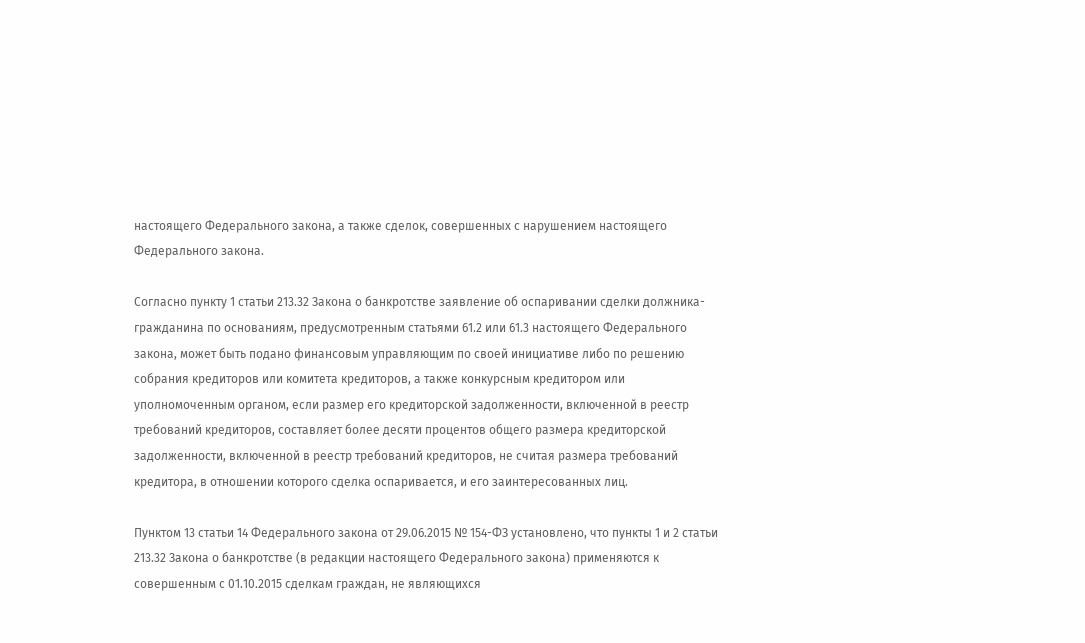настоящего Федерального закона, а также сделок, совершенных с нарушением настоящего Федерального закона.

Согласно пункту 1 статьи 213.32 Закона о банкротстве заявление об оспаривании сделки должника-гражданина по основаниям, предусмотренным статьями 61.2 или 61.3 настоящего Федерального закона, может быть подано финансовым управляющим по своей инициативе либо по решению собрания кредиторов или комитета кредиторов, а также конкурсным кредитором или уполномоченным органом, если размер его кредиторской задолженности, включенной в реестр требований кредиторов, составляет более десяти процентов общего размера кредиторской задолженности, включенной в реестр требований кредиторов, не считая размера требований кредитора, в отношении которого сделка оспаривается, и его заинтересованных лиц.

Пунктом 13 статьи 14 Федерального закона от 29.06.2015 № 154-ФЗ установлено, что пункты 1 и 2 статьи 213.32 Закона о банкротстве (в редакции настоящего Федерального закона) применяются к совершенным с 01.10.2015 сделкам граждан, не являющихся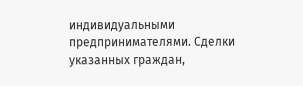индивидуальными предпринимателями. Сделки указанных граждан,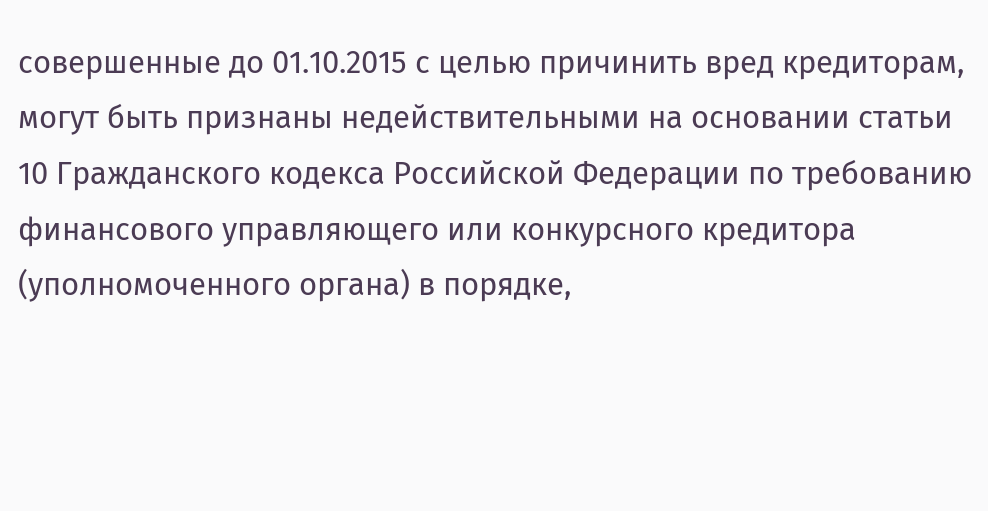совершенные до 01.10.2015 с целью причинить вред кредиторам, могут быть признаны недействительными на основании статьи 10 Гражданского кодекса Российской Федерации по требованию финансового управляющего или конкурсного кредитора (уполномоченного органа) в порядке,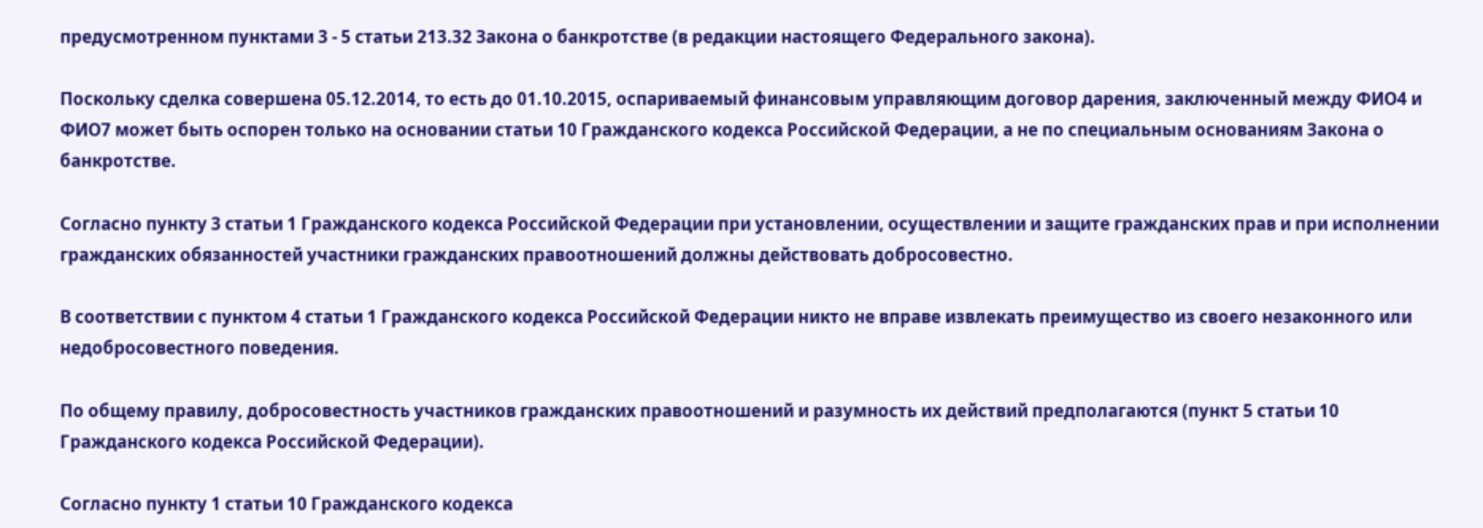предусмотренном пунктами 3 - 5 статьи 213.32 Закона о банкротстве (в редакции настоящего Федерального закона).

Поскольку сделка совершена 05.12.2014, то есть до 01.10.2015, оспариваемый финансовым управляющим договор дарения, заключенный между ФИО4 и ФИО7 может быть оспорен только на основании статьи 10 Гражданского кодекса Российской Федерации, а не по специальным основаниям Закона о банкротстве.

Согласно пункту 3 статьи 1 Гражданского кодекса Российской Федерации при установлении, осуществлении и защите гражданских прав и при исполнении гражданских обязанностей участники гражданских правоотношений должны действовать добросовестно.

В соответствии с пунктом 4 статьи 1 Гражданского кодекса Российской Федерации никто не вправе извлекать преимущество из своего незаконного или недобросовестного поведения.

По общему правилу, добросовестность участников гражданских правоотношений и разумность их действий предполагаются (пункт 5 статьи 10 Гражданского кодекса Российской Федерации).

Согласно пункту 1 статьи 10 Гражданского кодекса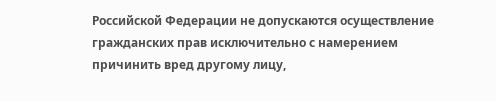Российской Федерации не допускаются осуществление гражданских прав исключительно с намерением причинить вред другому лицу,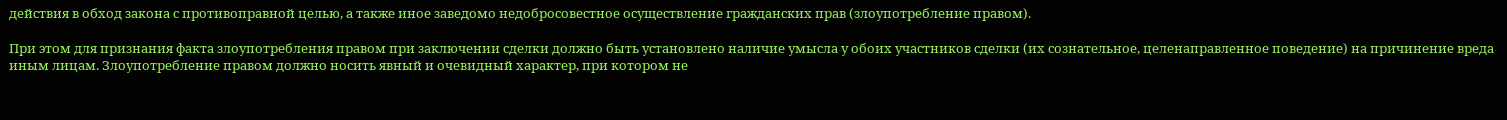действия в обход закона с противоправной целью, а также иное заведомо недобросовестное осуществление гражданских прав (злоупотребление правом).

При этом для признания факта злоупотребления правом при заключении сделки должно быть установлено наличие умысла у обоих участников сделки (их сознательное, целенаправленное поведение) на причинение вреда иным лицам. Злоупотребление правом должно носить явный и очевидный характер, при котором не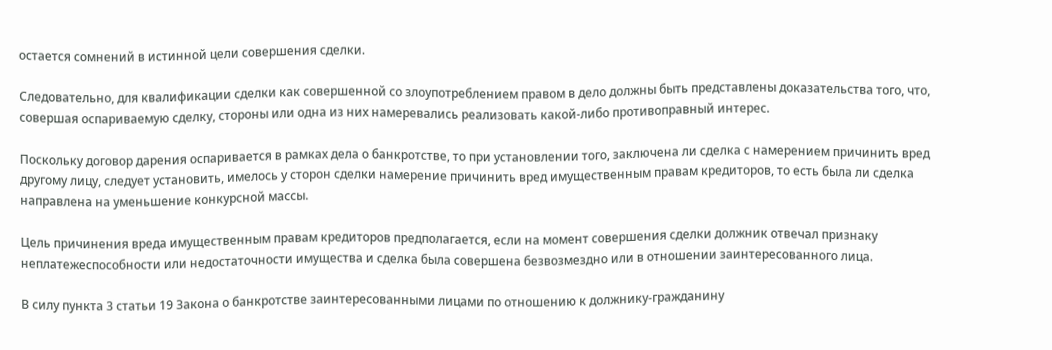остается сомнений в истинной цели совершения сделки.

Следовательно, для квалификации сделки как совершенной со злоупотреблением правом в дело должны быть представлены доказательства того, что, совершая оспариваемую сделку, стороны или одна из них намеревались реализовать какой-либо противоправный интерес.

Поскольку договор дарения оспаривается в рамках дела о банкротстве, то при установлении того, заключена ли сделка с намерением причинить вред другому лицу, следует установить, имелось у сторон сделки намерение причинить вред имущественным правам кредиторов, то есть была ли сделка направлена на уменьшение конкурсной массы.

Цель причинения вреда имущественным правам кредиторов предполагается, если на момент совершения сделки должник отвечал признаку неплатежеспособности или недостаточности имущества и сделка была совершена безвозмездно или в отношении заинтересованного лица.

В силу пункта 3 статьи 19 Закона о банкротстве заинтересованными лицами по отношению к должнику-гражданину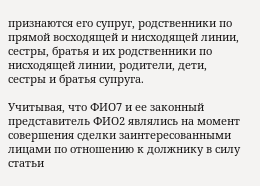признаются его супруг, родственники по прямой восходящей и нисходящей линии, сестры, братья и их родственники по нисходящей линии, родители, дети, сестры и братья супруга.

Учитывая, что ФИО7 и ее законный представитель ФИО2 являлись на момент совершения сделки заинтересованными лицами по отношению к должнику в силу статьи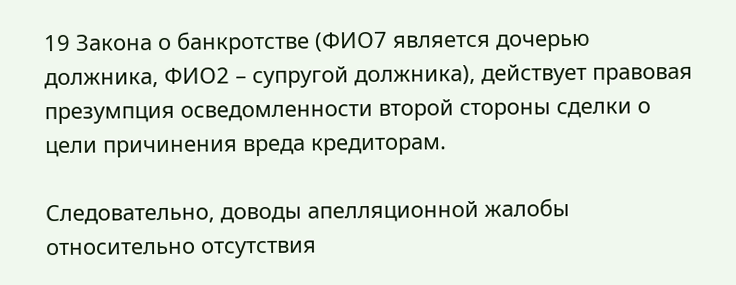19 Закона о банкротстве (ФИО7 является дочерью должника, ФИО2 – супругой должника), действует правовая презумпция осведомленности второй стороны сделки о цели причинения вреда кредиторам.

Следовательно, доводы апелляционной жалобы относительно отсутствия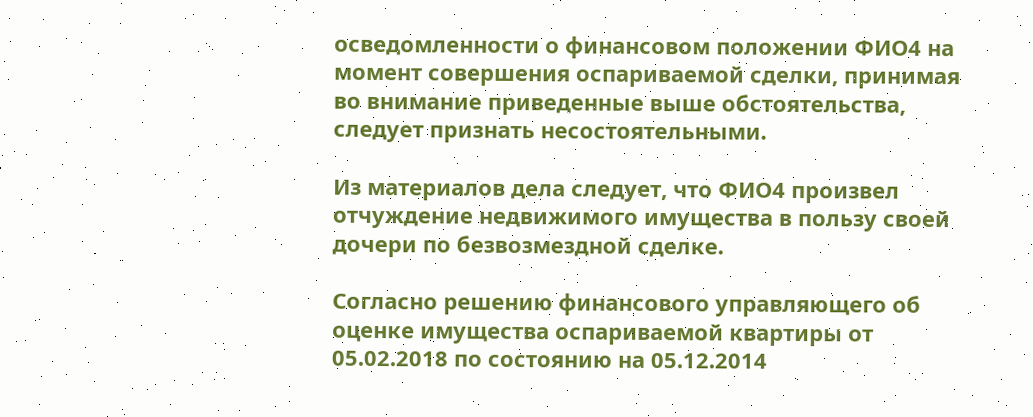осведомленности о финансовом положении ФИО4 на момент совершения оспариваемой сделки, принимая во внимание приведенные выше обстоятельства, следует признать несостоятельными.

Из материалов дела следует, что ФИО4 произвел отчуждение недвижимого имущества в пользу своей дочери по безвозмездной сделке.

Согласно решению финансового управляющего об оценке имущества оспариваемой квартиры от 05.02.2018 по состоянию на 05.12.2014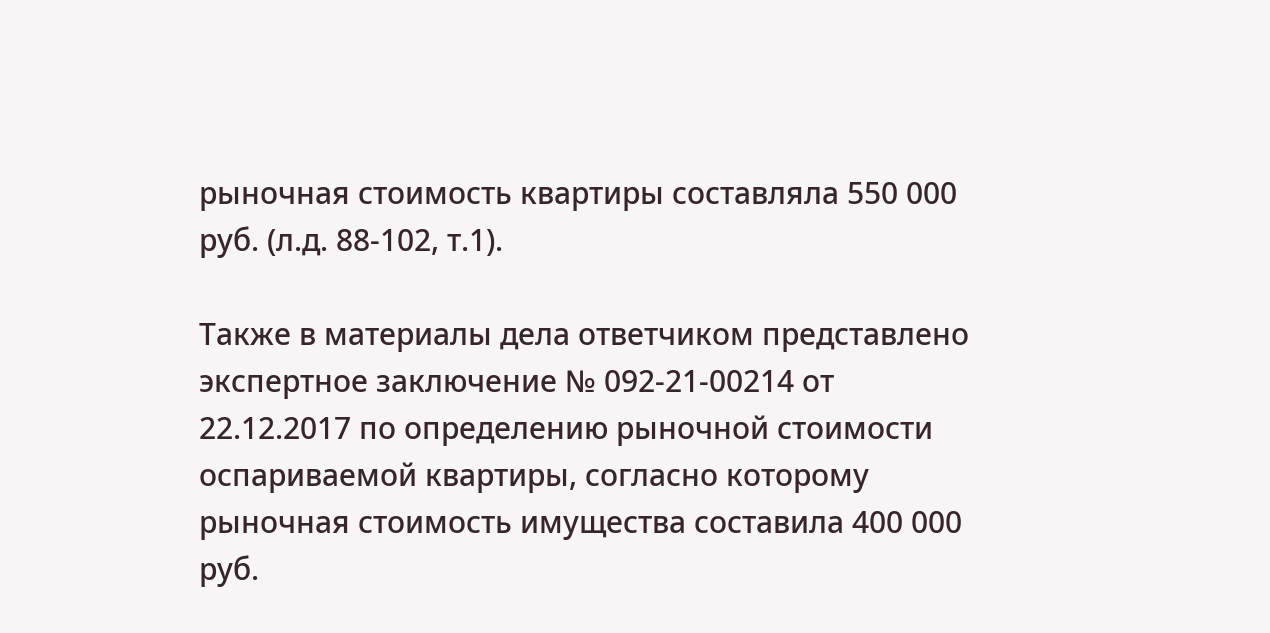рыночная стоимость квартиры составляла 550 000 руб. (л.д. 88-102, т.1).

Также в материалы дела ответчиком представлено экспертное заключение № 092-21-00214 от 22.12.2017 по определению рыночной стоимости оспариваемой квартиры, согласно которому рыночная стоимость имущества составила 400 000 руб.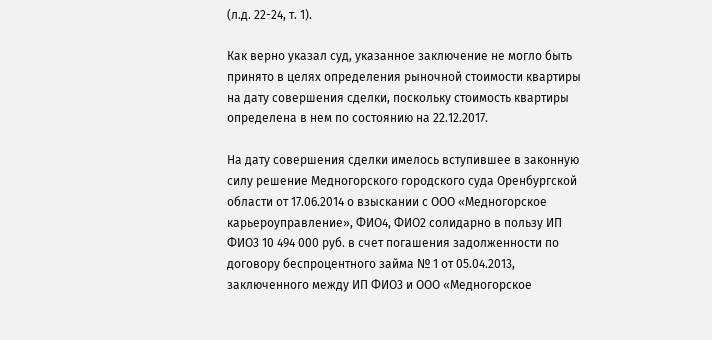(л.д. 22-24, т. 1).

Как верно указал суд, указанное заключение не могло быть принято в целях определения рыночной стоимости квартиры на дату совершения сделки, поскольку стоимость квартиры определена в нем по состоянию на 22.12.2017.

На дату совершения сделки имелось вступившее в законную силу решение Медногорского городского суда Оренбургской области от 17.06.2014 о взыскании с ООО «Медногорское карьероуправление», ФИО4, ФИО2 солидарно в пользу ИП ФИО3 10 494 000 руб. в счет погашения задолженности по договору беспроцентного займа № 1 от 05.04.2013, заключенного между ИП ФИО3 и ООО «Медногорское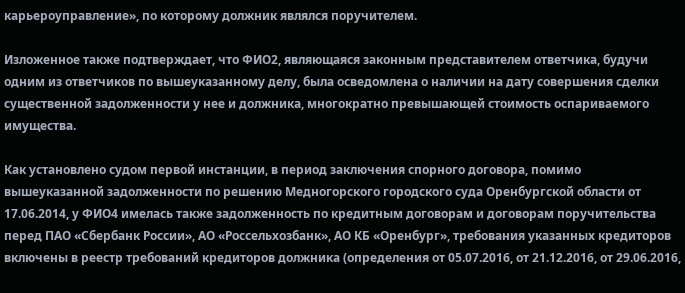карьероуправление», по которому должник являлся поручителем.

Изложенное также подтверждает, что ФИО2, являющаяся законным представителем ответчика, будучи одним из ответчиков по вышеуказанному делу, была осведомлена о наличии на дату совершения сделки существенной задолженности у нее и должника, многократно превышающей стоимость оспариваемого имущества.

Как установлено судом первой инстанции, в период заключения спорного договора, помимо вышеуказанной задолженности по решению Медногорского городского суда Оренбургской области от 17.06.2014, у ФИО4 имелась также задолженность по кредитным договорам и договорам поручительства перед ПАО «Сбербанк России», АО «Россельхозбанк», АО КБ «Оренбург», требования указанных кредиторов включены в реестр требований кредиторов должника (определения от 05.07.2016, от 21.12.2016, от 29.06.2016,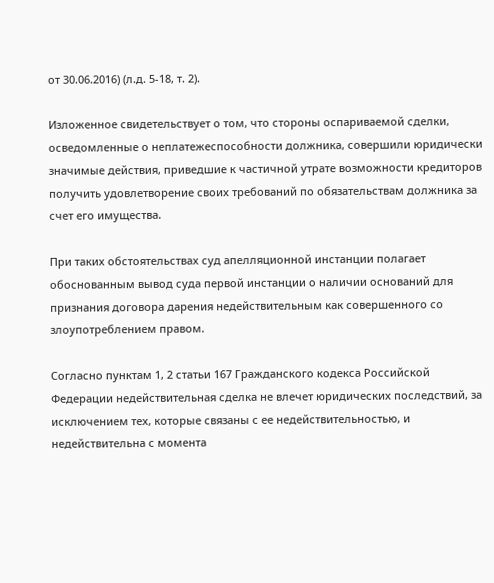от 30.06.2016) (л.д. 5-18, т. 2).

Изложенное свидетельствует о том, что стороны оспариваемой сделки, осведомленные о неплатежеспособности должника, совершили юридически значимые действия, приведшие к частичной утрате возможности кредиторов получить удовлетворение своих требований по обязательствам должника за счет его имущества.

При таких обстоятельствах суд апелляционной инстанции полагает обоснованным вывод суда первой инстанции о наличии оснований для признания договора дарения недействительным как совершенного со злоупотреблением правом.

Согласно пунктам 1, 2 статьи 167 Гражданского кодекса Российской Федерации недействительная сделка не влечет юридических последствий, за исключением тех, которые связаны с ее недействительностью, и недействительна с момента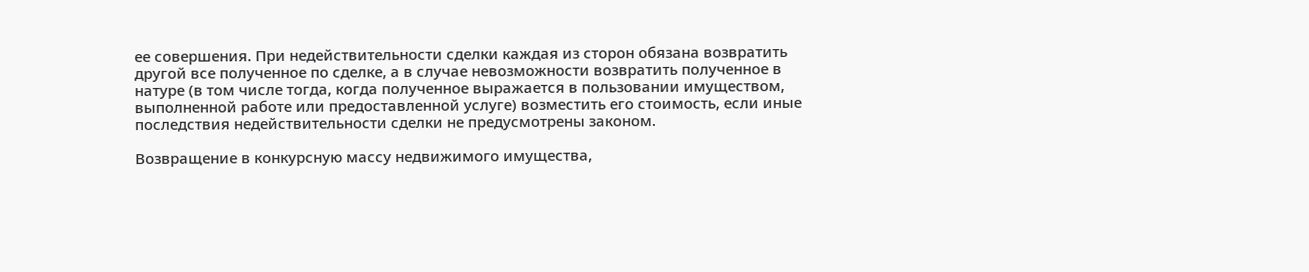ее совершения. При недействительности сделки каждая из сторон обязана возвратить другой все полученное по сделке, а в случае невозможности возвратить полученное в натуре (в том числе тогда, когда полученное выражается в пользовании имуществом, выполненной работе или предоставленной услуге) возместить его стоимость, если иные последствия недействительности сделки не предусмотрены законом.

Возвращение в конкурсную массу недвижимого имущества,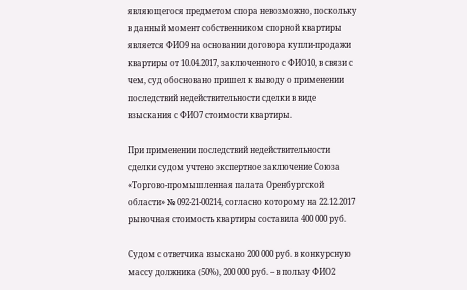являющегося предметом спора невозможно, поскольку в данный момент собственником спорной квартиры является ФИО9 на основании договора купли-продажи квартиры от 10.04.2017, заключенного с ФИО10, в связи с чем, суд обосновано пришел к выводу о применении последствий недействительности сделки в виде взыскания с ФИО7 стоимости квартиры.

При применении последствий недействительности сделки судом учтено экспертное заключение Союза «Торгово-промышленная палата Оренбургской области» № 092-21-00214, согласно которому на 22.12.2017 рыночная стоимость квартиры составила 400 000 руб.

Судом с ответчика взыскано 200 000 руб. в конкурсную массу должника (50%), 200 000 руб. – в пользу ФИО2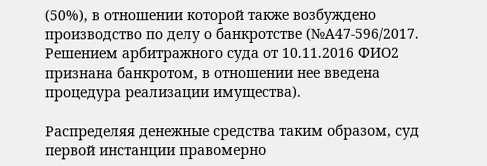(50%), в отношении которой также возбуждено производство по делу о банкротстве (№А47-596/2017. Решением арбитражного суда от 10.11.2016 ФИО2 признана банкротом, в отношении нее введена процедура реализации имущества).

Распределяя денежные средства таким образом, суд первой инстанции правомерно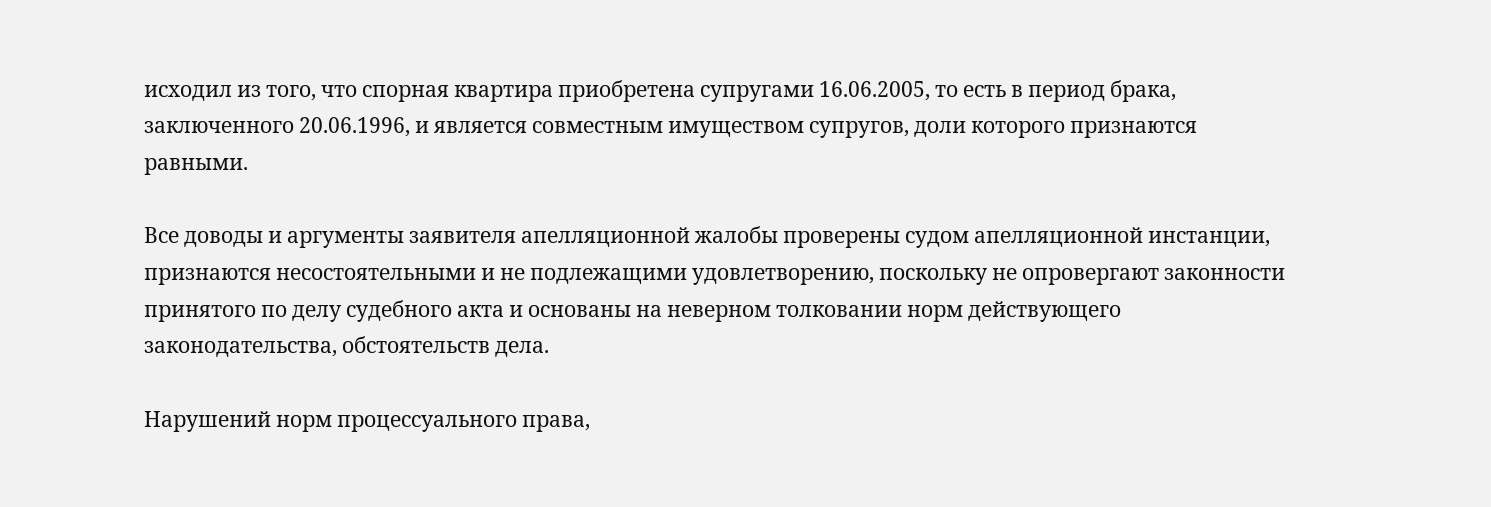исходил из того, что спорная квартира приобретена супругами 16.06.2005, то есть в период брака, заключенного 20.06.1996, и является совместным имуществом супругов, доли которого признаются равными.

Все доводы и аргументы заявителя апелляционной жалобы проверены судом апелляционной инстанции, признаются несостоятельными и не подлежащими удовлетворению, поскольку не опровергают законности принятого по делу судебного акта и основаны на неверном толковании норм действующего законодательства, обстоятельств дела.

Нарушений норм процессуального права,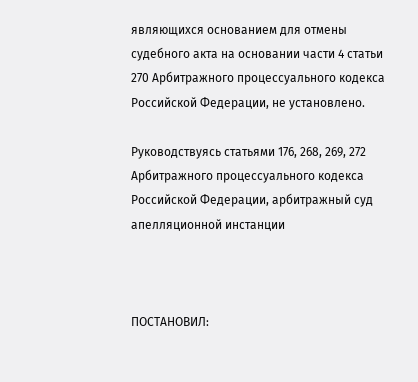являющихся основанием для отмены судебного акта на основании части 4 статьи 270 Арбитражного процессуального кодекса Российской Федерации, не установлено.

Руководствуясь статьями 176, 268, 269, 272 Арбитражного процессуального кодекса Российской Федерации, арбитражный суд апелляционной инстанции



ПОСТАНОВИЛ: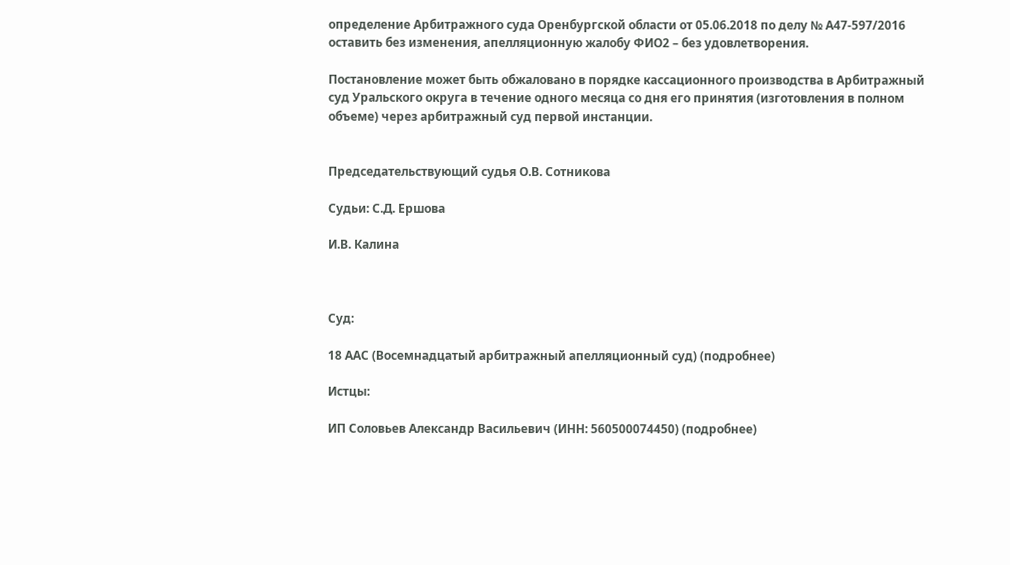определение Арбитражного суда Оренбургской области от 05.06.2018 по делу № А47-597/2016 оставить без изменения, апелляционную жалобу ФИО2 – без удовлетворения.

Постановление может быть обжаловано в порядке кассационного производства в Арбитражный суд Уральского округа в течение одного месяца со дня его принятия (изготовления в полном объеме) через арбитражный суд первой инстанции.


Председательствующий судья О.В. Сотникова

Судьи: С.Д. Ершова

И.В. Калина



Суд:

18 ААС (Восемнадцатый арбитражный апелляционный суд) (подробнее)

Истцы:

ИП Соловьев Александр Васильевич (ИНН: 560500074450) (подробнее)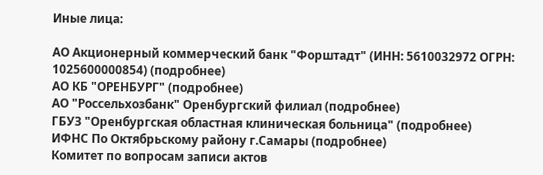Иные лица:

АО Акционерный коммерческий банк "Форштадт" (ИНН: 5610032972 ОГРН: 1025600000854) (подробнее)
АО КБ "ОРЕНБУРГ" (подробнее)
АО "Россельхозбанк" Оренбургский филиал (подробнее)
ГБУЗ "Оренбургская областная клиническая больница" (подробнее)
ИФНС По Октябрьскому району г.Самары (подробнее)
Комитет по вопросам записи актов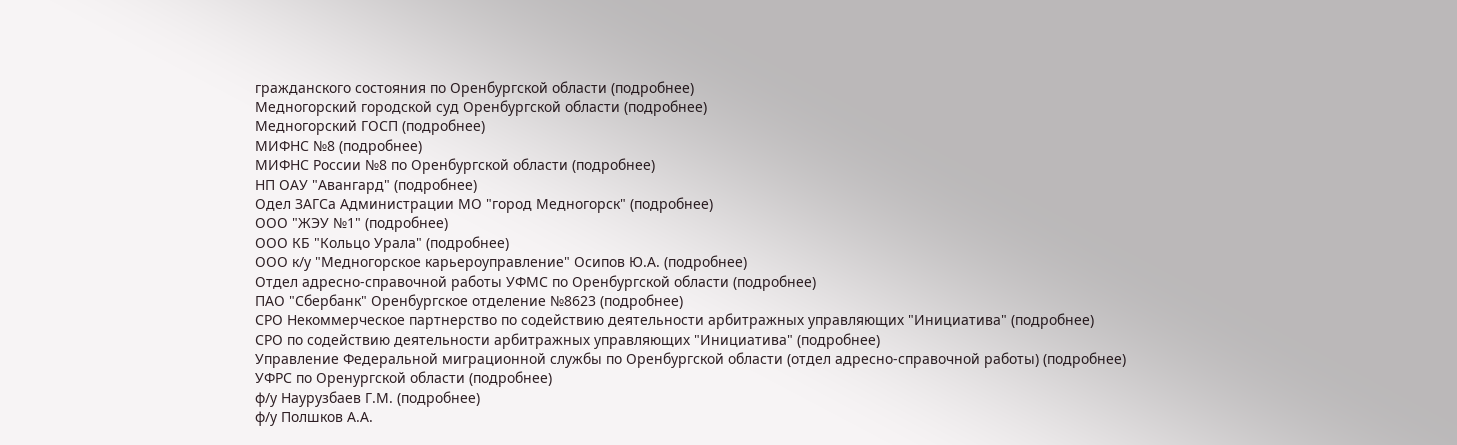гражданского состояния по Оренбургской области (подробнее)
Медногорский городской суд Оренбургской области (подробнее)
Медногорский ГОСП (подробнее)
МИФНС №8 (подробнее)
МИФНС России №8 по Оренбургской области (подробнее)
НП ОАУ "Авангард" (подробнее)
Одел ЗАГСа Администрации МО "город Медногорск" (подробнее)
ООО "ЖЭУ №1" (подробнее)
ООО КБ "Кольцо Урала" (подробнее)
ООО к/у "Медногорское карьероуправление" Осипов Ю.А. (подробнее)
Отдел адресно-справочной работы УФМС по Оренбургской области (подробнее)
ПАО "Сбербанк" Оренбургское отделение №8623 (подробнее)
СРО Некоммерческое партнерство по содействию деятельности арбитражных управляющих "Инициатива" (подробнее)
СРО по содействию деятельности арбитражных управляющих "Инициатива" (подробнее)
Управление Федеральной миграционной службы по Оренбургской области (отдел адресно-справочной работы) (подробнее)
УФРС по Оренургской области (подробнее)
ф/у Наурузбаев Г.М. (подробнее)
ф/у Полшков А.А.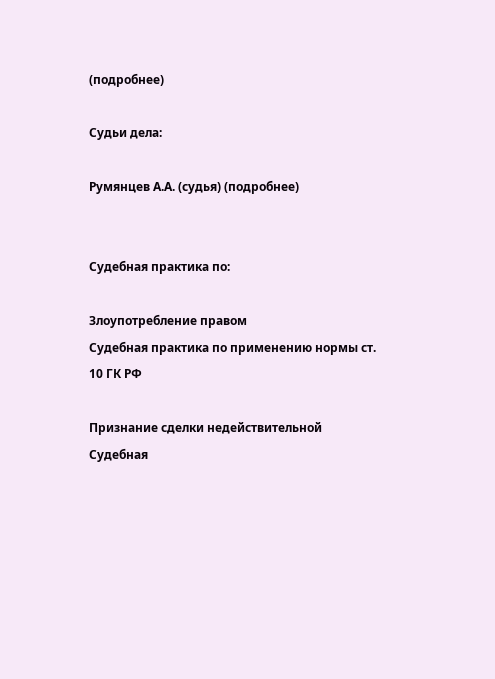(подробнее)

Судьи дела:

Румянцев А.А. (судья) (подробнее)


Судебная практика по:

Злоупотребление правом
Судебная практика по применению нормы ст. 10 ГК РФ

Признание сделки недействительной
Судебная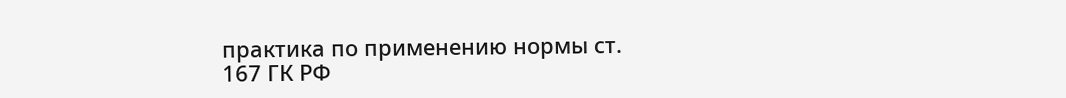практика по применению нормы ст. 167 ГК РФ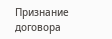Признание договора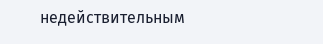недействительным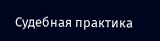Судебная практика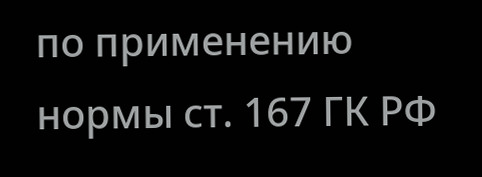по применению нормы ст. 167 ГК РФ